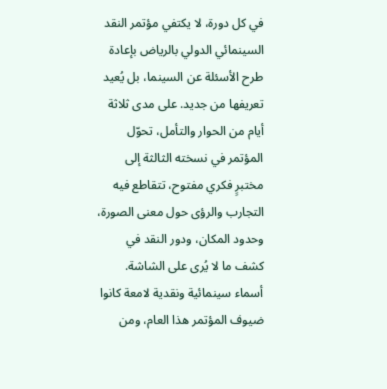في كل دورة، لا يكتفي مؤتمر النقد السينمائي الدولي بالرياض بإعادة طرح الأسئلة عن السينما، بل يُعيد تعريفها من جديد. على مدى ثلاثة أيام من الحوار والتأمل، تحوّل المؤتمر في نسخته الثالثة إلى مختبرٍ فكري مفتوح، تتقاطع فيه التجارب والرؤى حول معنى الصورة، وحدود المكان، ودور النقد في كشف ما لا يُرى على الشاشة.
أسماء سينمائية ونقدية لامعة كانوا ضيوف المؤتمر هذا العام، ومن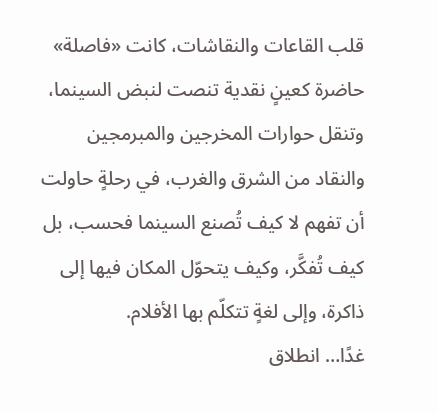قلب القاعات والنقاشات، كانت «فاصلة» حاضرة كعينٍ نقدية تنصت لنبض السينما، وتنقل حوارات المخرجين والمبرمجين والنقاد من الشرق والغرب، في رحلةٍ حاولت أن تفهم لا كيف تُصنع السينما فحسب، بل كيف تُفكَّر، وكيف يتحوّل المكان فيها إلى ذاكرة، وإلى لغةٍ تتكلّم بها الأفلام.
غدًا… انطلاق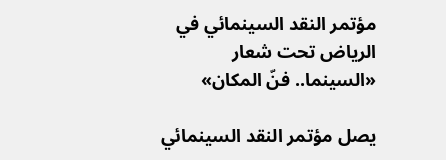مؤتمر النقد السينمائي في الرياض تحت شعار «السينما.. فنّ المكان»

يصل مؤتمر النقد السينمائي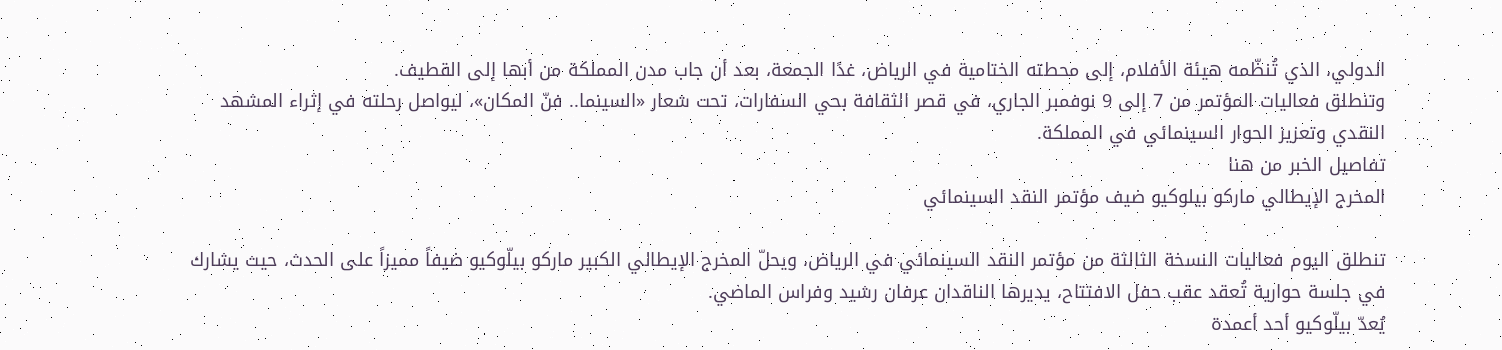الدولي، الذي تُنظّمه هيئة الأفلام، إلى محطته الختامية في الرياض، غدًا الجمعة، بعد أن جاب مدن المملكة من أبها إلى القطيف.
وتنطلق فعاليات المؤتمر من 7 إلى 9 نوفمبر الجاري، في قصر الثقافة بحي السفارات، تحت شعار «السينما.. فنّ المكان»، ليواصل رحلته في إثراء المشهد النقدي وتعزيز الحوار السينمائي في المملكة.
تفاصيل الخبر من هنا
المخرج الإيطالي ماركو بيلوكيو ضيف مؤتمر النقد السينمائي

تنطلق اليوم فعاليات النسخة الثالثة من مؤتمر النقد السينمائي في الرياض، ويحلّ المخرج الإيطالي الكبير ماركو بيلّوكيو ضيفاً مميزاً على الحدث، حيث يشارك في جلسة حوارية تُعقد عقب حفل الافتتاح، يديرها الناقدان عرفان رشيد وفراس الماضي.
يُعدّ بيلّوكيو أحد أعمدة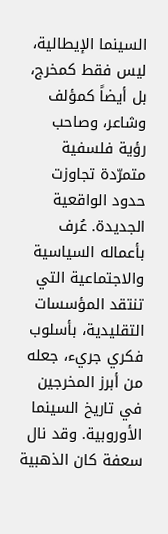السينما الإيطالية، ليس فقط كمخرج، بل أيضاً كمؤلف وشاعر، وصاحب رؤية فلسفية متمرّدة تجاوزت حدود الواقعية الجديدة. عُرف بأعماله السياسية والاجتماعية التي تنتقد المؤسسات التقليدية، بأسلوب فكري جريء، جعله من أبرز المخرجين في تاريخ السينما الأوروبية. وقد نال سعفة كان الذهبية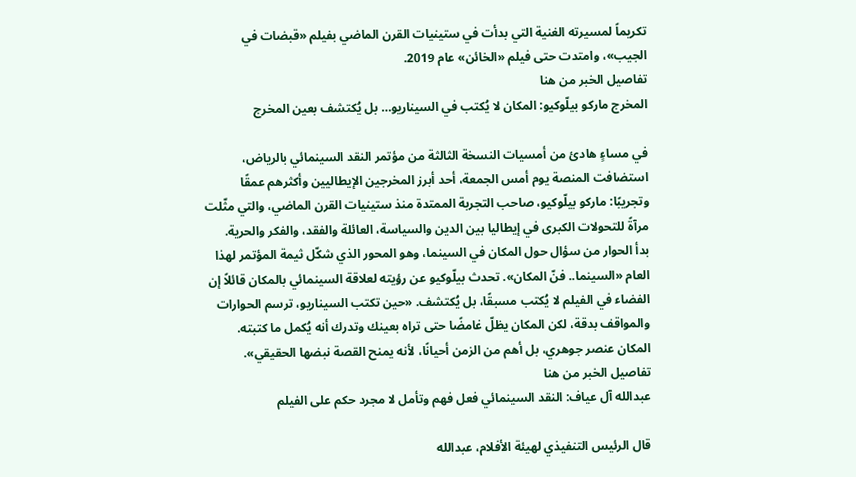تكريماً لمسيرته الغنية التي بدأت في ستينيات القرن الماضي بفيلم «قبضات في الجيب»، وامتدت حتى فيلم «الخائن» عام 2019.
تفاصيل الخبر من هنا
المخرج ماركو بيلّوكيو: المكان لا يُكتب في السيناريو… بل يُكتشف بعين المخرج

في مساءٍ هادئ من أمسيات النسخة الثالثة من مؤتمر النقد السينمائي بالرياض، استضافت المنصة يوم أمس الجمعة، أحد أبرز المخرجين الإيطاليين وأكثرهم عمقًا وتجريبًا: ماركو بيلّوكيو، صاحب التجربة الممتدة منذ ستينيات القرن الماضي، والتي مثّلت مرآةً للتحولات الكبرى في إيطاليا بين الدين والسياسة، العائلة والفقد، والفكر والحرية.
بدأ الحوار من سؤال حول المكان في السينما، وهو المحور الذي شكّل ثيمة المؤتمر لهذا العام «السينما.. فنّ المكان». تحدث بيلّوكيو عن رؤيته لعلاقة السينمائي بالمكان قائلاً إن الفضاء في الفيلم لا يُكتب مسبقًا، بل يُكتشف. «حين تكتب السيناريو، ترسم الحوارات والمواقف بدقة، لكن المكان يظلّ غامضًا حتى تراه بعينك وتدرك أنه يُكمل ما كتبته. المكان عنصر جوهري، بل أهم من الزمن أحيانًا، لأنه يمنح القصة نبضها الحقيقي».
تفاصيل الخبر من هنا
عبدالله آل عياف: النقد السينمائي فعل فهم وتأمل لا مجرد حكم على الفيلم

قال الرئيس التنفيذي لهيئة الأفلام، عبدالله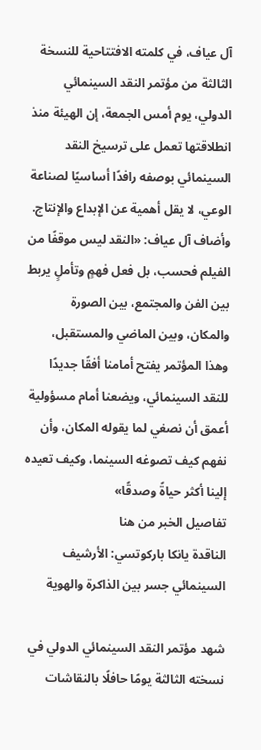آل عياف، في كلمته الافتتاحية للنسخة الثالثة من مؤتمر النقد السينمائي الدولي، يوم أمس الجمعة، إن الهيئة منذ انطلاقتها تعمل على ترسيخ النقد السينمائي بوصفه رافدًا أساسيًا لصناعة الوعي، لا يقل أهمية عن الإبداع والإنتاج.
وأضاف آل عياف: «النقد ليس موقفًا من الفيلم فحسب، بل فعل فهمٍ وتأملٍ يربط بين الفن والمجتمع، بين الصورة والمكان، وبين الماضي والمستقبل، وهذا المؤتمر يفتح أمامنا أفقًا جديدًا للنقد السينمائي، ويضعنا أمام مسؤولية أعمق أن نصغي لما يقوله المكان، وأن نفهم كيف تصوغه السينما، وكيف تعيده إلينا أكثر حياةً وصدقًا»
تفاصيل الخبر من هنا
الناقدة يانكا باركوتسي: الأرشيف السينمائي جسر بين الذاكرة والهوية

شهد مؤتمر النقد السينمائي الدولي في نسخته الثالثة يومًا حافلًا بالنقاشات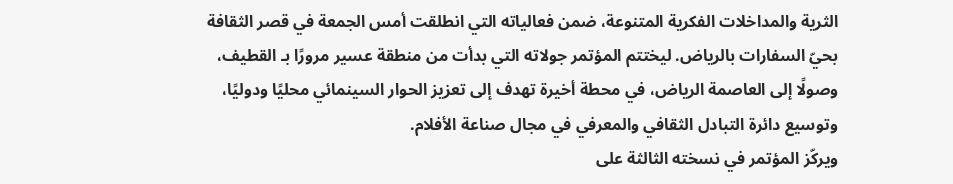الثرية والمداخلات الفكرية المتنوعة، ضمن فعالياته التي انطلقت أمس الجمعة في قصر الثقافة بحيّ السفارات بالرياض. ليختتم المؤتمر جولاته التي بدأت من منطقة عسير مرورًا بـ القطيف، وصولًا إلى العاصمة الرياض، في محطة أخيرة تهدف إلى تعزيز الحوار السينمائي محليًا ودوليًا، وتوسيع دائرة التبادل الثقافي والمعرفي في مجال صناعة الأفلام.
ويركّز المؤتمر في نسخته الثالثة على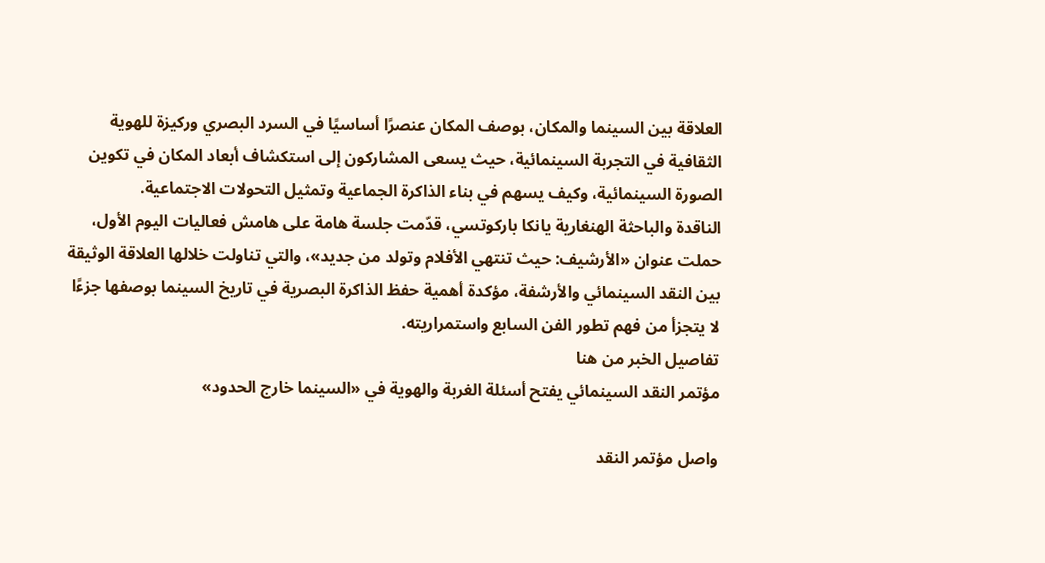العلاقة بين السينما والمكان، بوصف المكان عنصرًا أساسيًا في السرد البصري وركيزة للهوية الثقافية في التجربة السينمائية، حيث يسعى المشاركون إلى استكشاف أبعاد المكان في تكوين الصورة السينمائية، وكيف يسهم في بناء الذاكرة الجماعية وتمثيل التحولات الاجتماعية.
الناقدة والباحثة الهنغارية يانكا باركوتسي، قدّمت جلسة هامة على هامش فعاليات اليوم الأول، حملت عنوان «الأرشيف: حيث تنتهي الأفلام وتولد من جديد»، والتي تناولت خلالها العلاقة الوثيقة بين النقد السينمائي والأرشفة، مؤكدة أهمية حفظ الذاكرة البصرية في تاريخ السينما بوصفها جزءًا لا يتجزأ من فهم تطور الفن السابع واستمراريته.
تفاصيل الخبر من هنا
مؤتمر النقد السينمائي يفتح أسئلة الغربة والهوية في «السينما خارج الحدود»

واصل مؤتمر النقد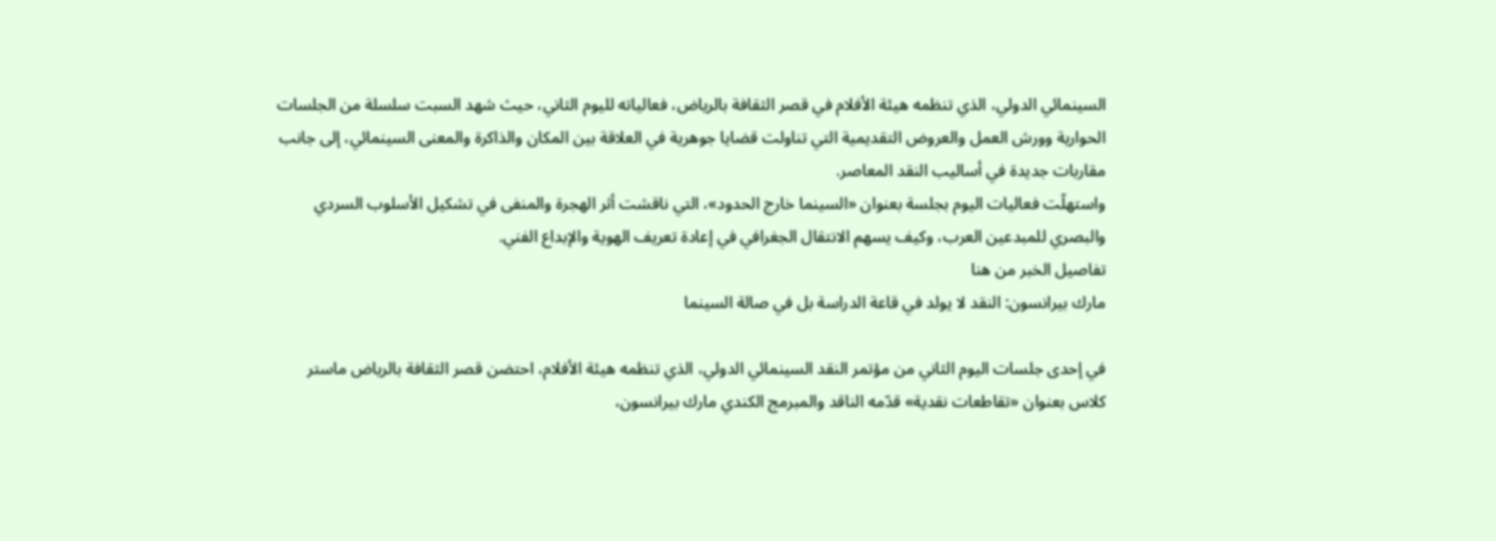السينمائي الدولي، الذي تنظمه هيئة الأفلام في قصر الثقافة بالرياض، فعالياته لليوم الثاني، حيث شهد السبت سلسلة من الجلسات الحوارية وورش العمل والعروض التقديمية التي تناولت قضايا جوهرية في العلاقة بين المكان والذاكرة والمعنى السينمائي، إلى جانب مقاربات جديدة في أساليب النقد المعاصر.
واستهلّت فعاليات اليوم بجلسة بعنوان «السينما خارج الحدود»، التي ناقشت أثر الهجرة والمنفى في تشكيل الأسلوب السردي والبصري للمبدعين العرب، وكيف يسهم الانتقال الجغرافي في إعادة تعريف الهوية والإبداع الفني.
تفاصيل الخبر من هنا
مارك بيرانسون: النقد لا يولد في قاعة الدراسة بل في صالة السينما

في إحدى جلسات اليوم الثاني من مؤتمر النقد السينمائي الدولي، الذي تنظمه هيئة الأفلام، احتضن قصر الثقافة بالرياض ماستر كلاس بعنوان «تقاطعات نقدية» قدّمه الناقد والمبرمج الكندي مارك بيرانسون،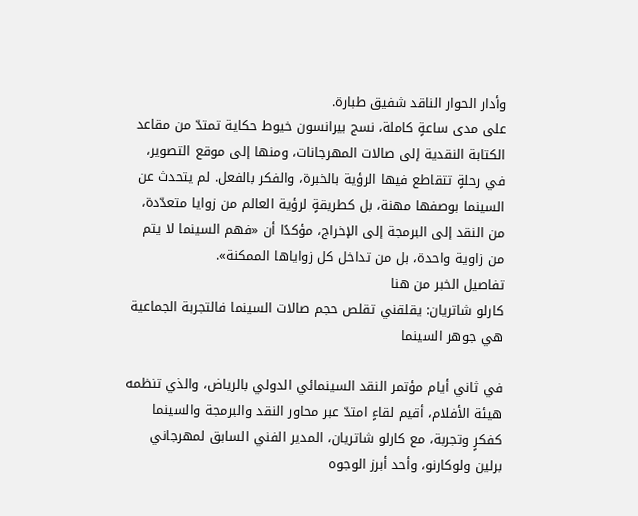وأدار الحوار الناقد شفيق طبارة.
على مدى ساعةٍ كاملة، نسج بيرانسون خيوط حكاية تمتدّ من مقاعد الكتابة النقدية إلى صالات المهرجانات، ومنها إلى موقع التصوير، في رحلةٍ تتقاطع فيها الرؤية بالخبرة، والفكر بالفعل. لم يتحدث عن السينما بوصفها مهنة، بل كطريقةٍ لرؤية العالم من زوايا متعدّدة، من النقد إلى البرمجة إلى الإخراج، مؤكدًا أن «فهم السينما لا يتم من زاوية واحدة، بل من تداخل كل زواياها الممكنة».
تفاصيل الخبر من هنا
كارلو شاتريان: يقلقني تقلص حجم صالات السينما فالتجربة الجماعية هي جوهر السينما

في ثاني أيام مؤتمر النقد السينمائي الدولي بالرياض، والذي تنظمه هيئة الأفلام، أقيم لقاءٍ امتدّ عبر محاور النقد والبرمجة والسينما كفكرٍ وتجربة، مع كارلو شاتريان، المدير الفني السابق لمهرجاني برلين ولوكارنو، وأحد أبرز الوجوه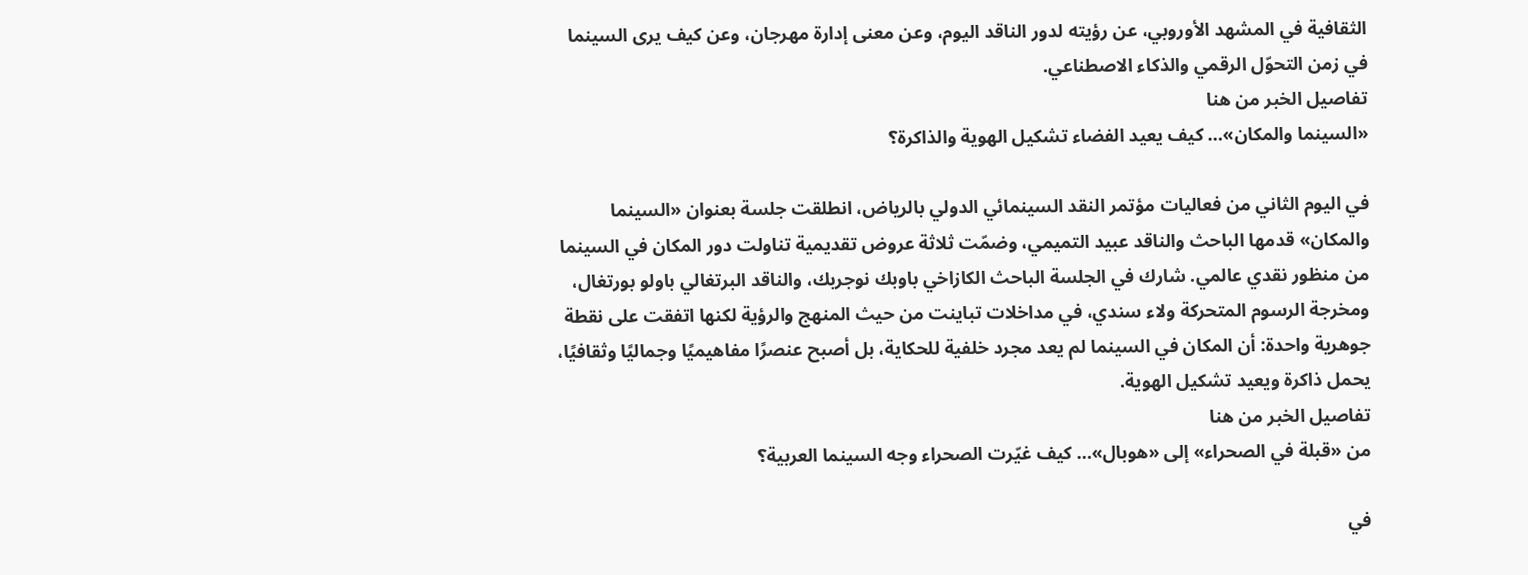الثقافية في المشهد الأوروبي، عن رؤيته لدور الناقد اليوم، وعن معنى إدارة مهرجان، وعن كيف يرى السينما في زمن التحوّل الرقمي والذكاء الاصطناعي.
تفاصيل الخبر من هنا
«السينما والمكان»… كيف يعيد الفضاء تشكيل الهوية والذاكرة؟

في اليوم الثاني من فعاليات مؤتمر النقد السينمائي الدولي بالرياض، انطلقت جلسة بعنوان «السينما والمكان» قدمها الباحث والناقد عبيد التميمي، وضمّت ثلاثة عروض تقديمية تناولت دور المكان في السينما من منظور نقدي عالمي. شارك في الجلسة الباحث الكازاخي باوبك نوجربك، والناقد البرتغالي باولو بورتغال، ومخرجة الرسوم المتحركة ولاء سندي، في مداخلات تباينت من حيث المنهج والرؤية لكنها اتفقت على نقطة جوهرية واحدة: أن المكان في السينما لم يعد مجرد خلفية للحكاية، بل أصبح عنصرًا مفاهيميًا وجماليًا وثقافيًا، يحمل ذاكرة ويعيد تشكيل الهوية.
تفاصيل الخبر من هنا
من «قبلة في الصحراء» إلى «هوبال»… كيف غيّرت الصحراء وجه السينما العربية؟

في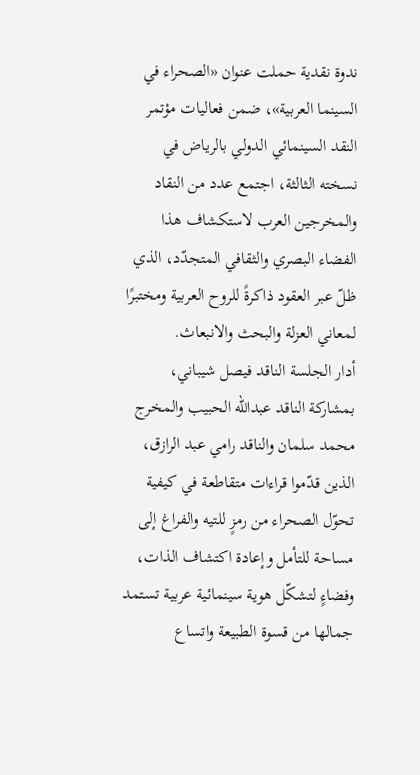ندوة نقدية حملت عنوان «الصحراء في السينما العربية»، ضمن فعاليات مؤتمر النقد السينمائي الدولي بالرياض في نسخته الثالثة، اجتمع عدد من النقاد والمخرجين العرب لاستكشاف هذا الفضاء البصري والثقافي المتجدّد، الذي ظلّ عبر العقود ذاكرةً للروح العربية ومختبرًا لمعاني العزلة والبحث والانبعاث.
أدار الجلسة الناقد فيصل شيباني، بمشاركة الناقد عبدالله الحبيب والمخرج محمد سلمان والناقد رامي عبد الرازق، الذين قدّموا قراءات متقاطعة في كيفية تحوّل الصحراء من رمزٍ للتيه والفراغ إلى مساحة للتأمل وإعادة اكتشاف الذات، وفضاءٍ لتشكّل هوية سينمائية عربية تستمد جمالها من قسوة الطبيعة واتساع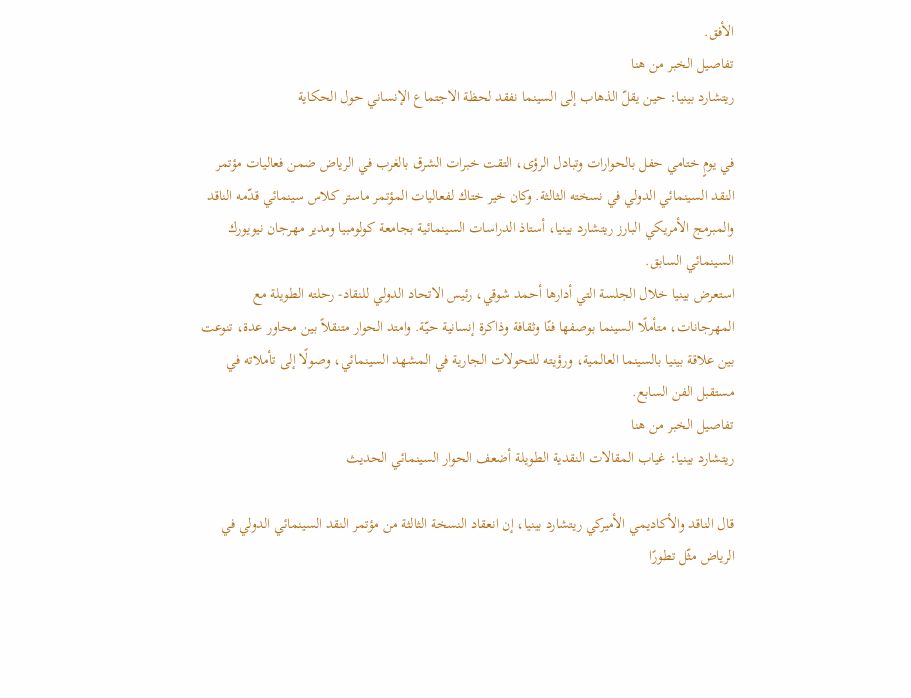الأفق.
تفاصيل الخبر من هنا
ريتشارد بينيا: حين يقلّ الذهاب إلى السينما نفقد لحظة الاجتماع الإنساني حول الحكاية

في يومٍ ختامي حفل بالحوارات وتبادل الرؤى، التقت خبرات الشرق بالغرب في الرياض ضمن فعاليات مؤتمر النقد السينمائي الدولي في نسخته الثالثة. وكان خير ختاك لفعاليات المؤتمر ماستر كلاس سينمائي قدّمه الناقد والمبرمج الأمريكي البارز ريتشارد بينيا، أستاذ الدراسات السينمائية بجامعة كولومبيا ومدير مهرجان نيويورك السينمائي السابق.
استعرض بينيا خلال الجلسة التي أدارها أحمد شوقي، رئيس الاتحاد الدولي للنقاد- رحلته الطويلة مع المهرجانات، متأملًا السينما بوصفها فنًا وثقافة وذاكرة إنسانية حيّة. وامتد الحوار متنقلاً بين محاور عدة، تنوعت بين علاقة بينيا بالسينما العالمية، ورؤيته للتحولات الجارية في المشهد السينمائي، وصولًا إلى تأملاته في مستقبل الفن السابع.
تفاصيل الخبر من هنا
ريتشارد بينيا: غياب المقالات النقدية الطويلة أضعف الحوار السينمائي الحديث

قال الناقد والأكاديمي الأميركي ريتشارد بينيا، إن انعقاد النسخة الثالثة من مؤتمر النقد السينمائي الدولي في الرياض مثّل تطورًا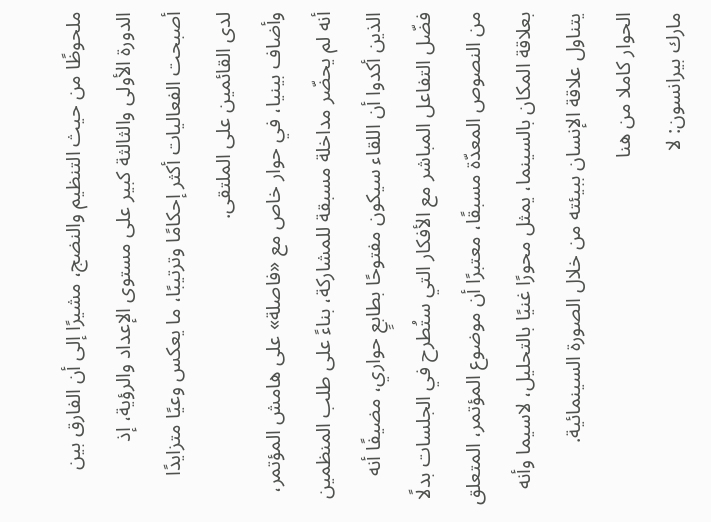ملحوظًا من حيث التنظيم والنضج، مشيرًا إلى أن الفارق بين الدورة الأولى والثالثة كبير على مستوى الإعداد والرؤية، إذ أصبحت الفعاليات أكثر إحكامًا وترتيبًا، ما يعكس وعيًا متزايدًا لدى القائمين على الملتقى.
وأضاف بينيا، في حوار خاص مع «فاصلة» على هامش المؤتمر، أنه لم يحضّر مداخلة مسبقة للمشاركة، بناءً على طلب المنظمين الذين أكدوا أن اللقاء سيكون مفتوحًا بطابعٍ حواري، مضيفًا أنه فضّل التفاعل المباشر مع الأفكار التي ستُطرح في الجلسات بدلًا من النصوص المعدّة مسبقًا، معتبرًا أن موضوع المؤتمر، المتعلق بعلاقة المكان بالسينما، يمثل محورًا غنيًا بالتحليل، لاسيما وأنه يتناول علاقة الإنسان ببيئته من خلال الصورة السينمائية.
الحوار كاملا من هنا
مارك بيرانسون: لا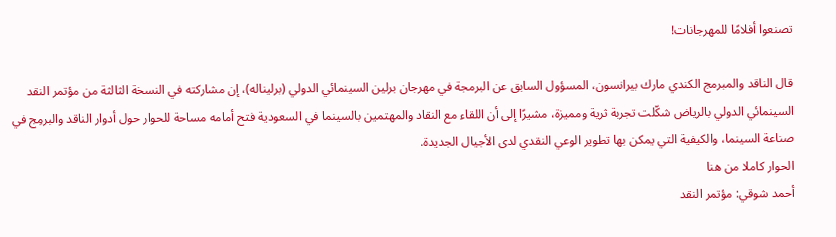تصنعوا أفلامًا للمهرجانات!

قال الناقد والمبرمج الكندي مارك بيرانسون، المسؤول السابق عن البرمجة في مهرجان برلين السينمائي الدولي (برليناله)، إن مشاركته في النسخة الثالثة من مؤتمر النقد السينمائي الدولي بالرياض شكّلت تجربة ثرية ومميزة، مشيرًا إلى أن اللقاء مع النقاد والمهتمين بالسينما في السعودية فتح أمامه مساحة للحوار حول أدوار الناقد والبرمِج في صناعة السينما، والكيفية التي يمكن بها تطوير الوعي النقدي لدى الأجيال الجديدة.
الحوار كاملا من هنا
أحمد شوقي: مؤتمر النقد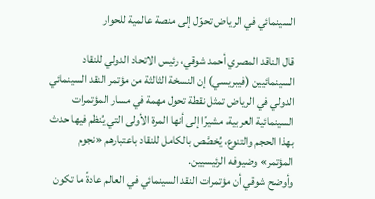السينمائي في الرياض تحوّل إلى منصة عالمية للحوار

قال الناقد المصري أحمد شوقي، رئيس الاتحاد الدولي للنقاد السينمائيين (فيبريسي) إن النسخة الثالثة من مؤتمر النقد السينمائي الدولي في الرياض تمثل نقطة تحول مهمة في مسار المؤتمرات السينمائية العربية، مشيرًا إلى أنها المرة الأولى التي يُنظم فيها حدث بهذا الحجم والتنوع، يُخصَّص بالكامل للنقاد باعتبارهم «نجوم المؤتمر» وضيوفه الرئيسيين.
وأوضح شوقي أن مؤتمرات النقد السينمائي في العالم عادةً ما تكون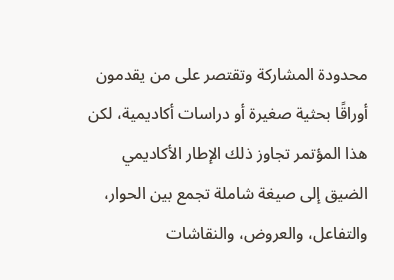محدودة المشاركة وتقتصر على من يقدمون أوراقًا بحثية صغيرة أو دراسات أكاديمية، لكن هذا المؤتمر تجاوز ذلك الإطار الأكاديمي الضيق إلى صيغة شاملة تجمع بين الحوار، والتفاعل، والعروض، والنقاشات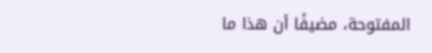المفتوحة، مضيفًا أن هذا ما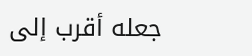جعله أقرب إلى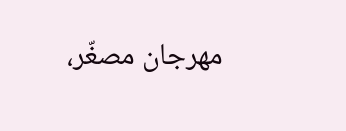مهرجان مصغّر،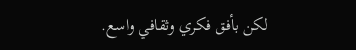لكن بأفق فكري وثقافي واسع.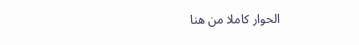الحوار كاملا من هنا